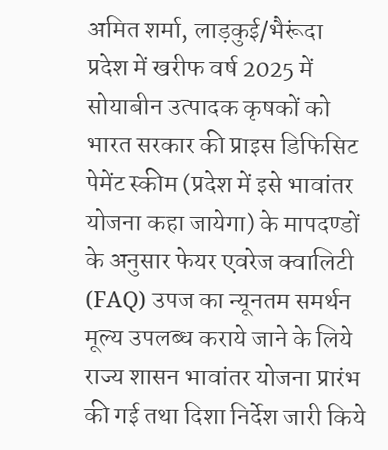अमित शर्मा, लाड़कुई/भैरूंदा
प्रदेश में खरीफ वर्ष 2025 में सोयाबीन उत्पादक कृषकों को भारत सरकार की प्राइस डिफिसिट पेमेंट स्कीम (प्रदेश में इसे भावांतर योजना कहा जायेगा) के मापदण्डों के अनुसार फेयर एवरेज क्वालिटी (FAQ) उपज का न्यूनतम समर्थन मूल्य उपलब्ध कराये जाने के लिये राज्य शासन भावांतर योजना प्रारंभ की गई तथा दिशा निर्देश जारी किये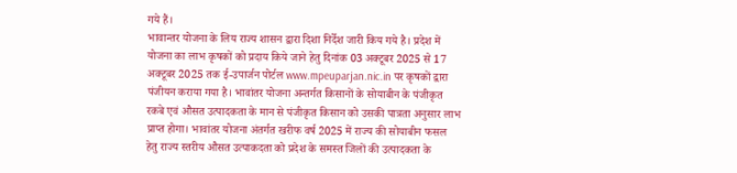गये हैं।
भावान्तर योजना के लिय राज्य शासन द्वारा दिशा निर्देश जारी किय गये है। प्रदेश में योजना का लाभ कृषकों को प्रदाय किये जाने हेतु दिनांक 03 अक्टूबर 2025 से 17 अक्टूबर 2025 तक ई-उपार्जन पोर्टल www.mpeuparjan.nic.in पर कृषकों द्वारा पंजीयन कराया गया है। भावांतर योजना अन्तर्गत किसानों के सोयाबीन के पंजीकृत रकबे एवं औसत उत्पादकता के मान से पंजीकृत किसान को उसकी पात्रता अनुसार लाभ प्राप्त होगा। भावांतर योजना अंतर्गत खरीफ वर्ष 2025 में राज्य की सोयाबीन फसल हेतु राज्य स्तरीय औसत उत्पाकदता को प्रदेश के समस्त जिलों की उत्पादकता के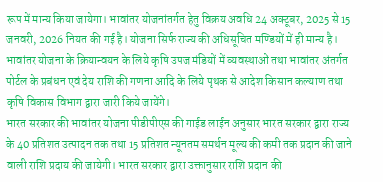रूप में मान्य किया जायेगा। भावांतर योजनांतर्गत हेतु विक्रय अवधि 24 अक्टूबर, 2025 से 15 जनवरी, 2026 नियत की गई है। योजना सिर्फ राज्य की अधिसूचित मण्डियों में ही मान्य है। भावांतर योजना के क्रियान्वयन के लिये कृषि उपज मंडियों में व्यवस्थाओं तथा भावांतर अंतर्गत पोर्टल के प्रबंधन एवं देय राशि की गणना आदि के लिये पृथक से आदेश किसान कल्याण तथा कृषि विकास विभाग द्वारा जारी किये जायेंगे।
भारत सरकार की भावांतर योजना पीडीपीएस की गाईड लाईन अनुसार भारत सरकार द्वारा राज्य के 40 प्रतिशत उत्पादन तक तथा 15 प्रतिशत न्यूनतम समर्थन मूल्य की कमी तक प्रदान की जाने वाली राशि प्रदाय की जायेगी। भारत सरकार द्वारा उक्तानुसार राशि प्रदान की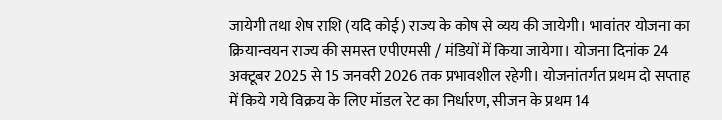जायेगी तथा शेष राशि (यदि कोई) राज्य के कोष से व्यय की जायेगी। भावांतर योजना का क्रियान्वयन राज्य की समस्त एपीएमसी / मंडियों में किया जायेगा। योजना दिनांक 24 अक्टूबर 2025 से 15 जनवरी 2026 तक प्रभावशील रहेगी। योजनांतर्गत प्रथम दो सप्ताह में किये गये विक्रय के लिए मॉडल रेट का निर्धारण, सीजन के प्रथम 14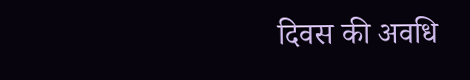दिवस की अवधि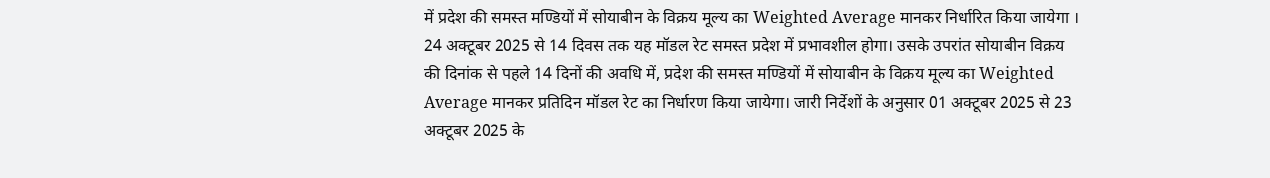में प्रदेश की समस्त मण्डियों में सोयाबीन के विक्रय मूल्य का Weighted Average मानकर निर्धारित किया जायेगा ।
24 अक्टूबर 2025 से 14 दिवस तक यह मॉडल रेट समस्त प्रदेश में प्रभावशील होगा। उसके उपरांत सोयाबीन विक्रय की दिनांक से पहले 14 दिनों की अवधि में, प्रदेश की समस्त मण्डियों में सोयाबीन के विक्रय मूल्य का Weighted Average मानकर प्रतिदिन मॉडल रेट का निर्धारण किया जायेगा। जारी निर्देशों के अनुसार 01 अक्टूबर 2025 से 23 अक्टूबर 2025 के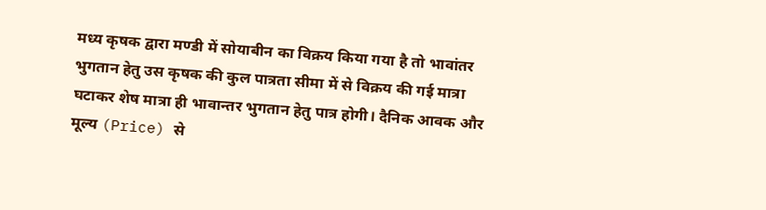मध्य कृषक द्वारा मण्डी में सोयाबीन का विक्रय किया गया है तो भावांतर भुगतान हेतु उस कृषक की कुल पात्रता सीमा में से विक्रय की गई मात्रा घटाकर शेष मात्रा ही भावान्तर भुगतान हेतु पात्र होगी। दैनिक आवक और मूल्य (Price) से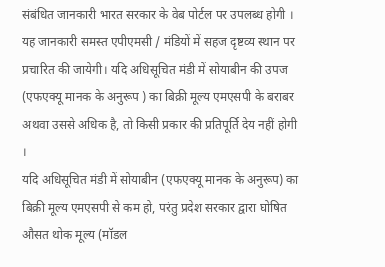संबंधित जानकारी भारत सरकार के वेब पोर्टल पर उपलब्ध होगी । यह जानकारी समस्त एपीएमसी / मंडियों में सहज दृष्टव्य स्थान पर प्रचारित की जायेगी। यदि अधिसूचित मंडी में सोयाबीन की उपज (एफएक्यू मानक के अनुरूप ) का बिक्री मूल्य एमएसपी के बराबर अथवा उससे अधिक है, तो किसी प्रकार की प्रतिपूर्ति देय नहीं होगी ।
यदि अधिसूचित मंडी में सोयाबीन (एफएक्यू मानक के अनुरूप) का बिक्री मूल्य एमएसपी से कम हो, परंतु प्रदेश सरकार द्वारा घोषित औसत थोक मूल्य (मॉडल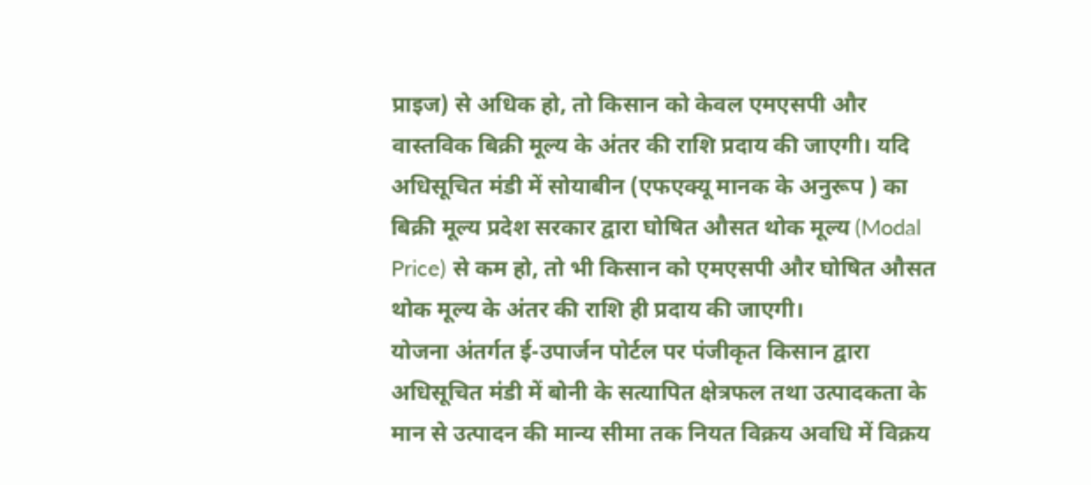प्राइज) से अधिक हो, तो किसान को केवल एमएसपी और वास्तविक बिक्री मूल्य के अंतर की राशि प्रदाय की जाएगी। यदि अधिसूचित मंडी में सोयाबीन (एफएक्यू मानक के अनुरूप ) का बिक्री मूल्य प्रदेश सरकार द्वारा घोषित औसत थोक मूल्य (Modal Price) से कम हो, तो भी किसान को एमएसपी और घोषित औसत थोक मूल्य के अंतर की राशि ही प्रदाय की जाएगी।
योजना अंतर्गत ई-उपार्जन पोर्टल पर पंजीकृत किसान द्वारा अधिसूचित मंडी में बोनी के सत्यापित क्षेत्रफल तथा उत्पादकता के मान से उत्पादन की मान्य सीमा तक नियत विक्रय अवधि में विक्रय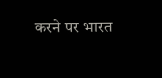करने पर भारत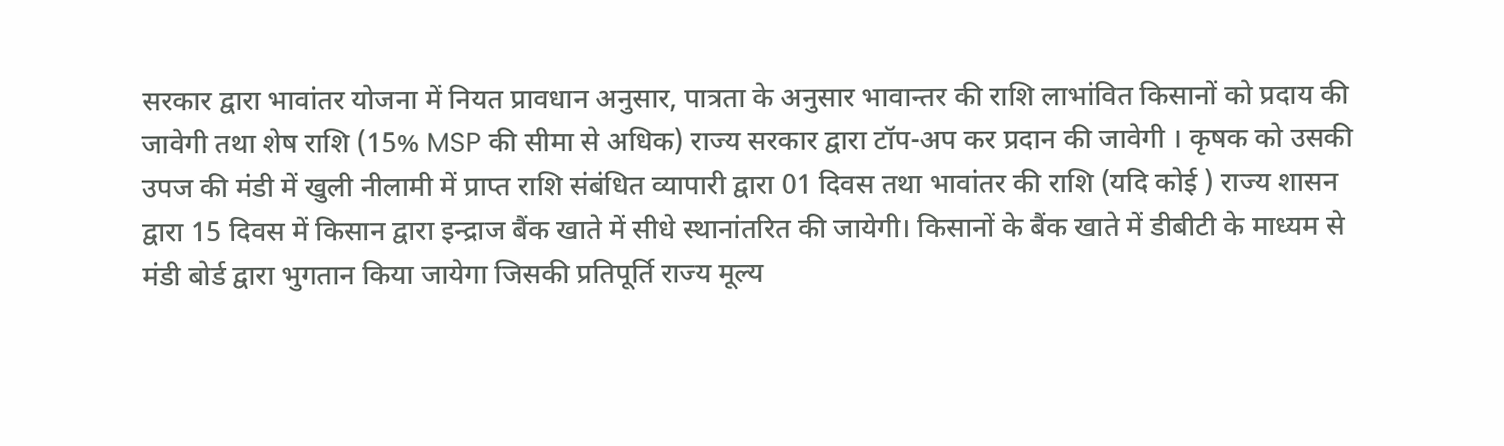सरकार द्वारा भावांतर योजना में नियत प्रावधान अनुसार, पात्रता के अनुसार भावान्तर की राशि लाभांवित किसानों को प्रदाय की जावेगी तथा शेष राशि (15% MSP की सीमा से अधिक) राज्य सरकार द्वारा टॉप-अप कर प्रदान की जावेगी । कृषक को उसकी उपज की मंडी में खुली नीलामी में प्राप्त राशि संबंधित व्यापारी द्वारा 01 दिवस तथा भावांतर की राशि (यदि कोई ) राज्य शासन द्वारा 15 दिवस में किसान द्वारा इन्द्राज बैंक खाते में सीधे स्थानांतरित की जायेगी। किसानों के बैंक खाते में डीबीटी के माध्यम से मंडी बोर्ड द्वारा भुगतान किया जायेगा जिसकी प्रतिपूर्ति राज्य मूल्य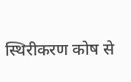स्थिरीकरण कोष से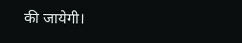की जायेगी।